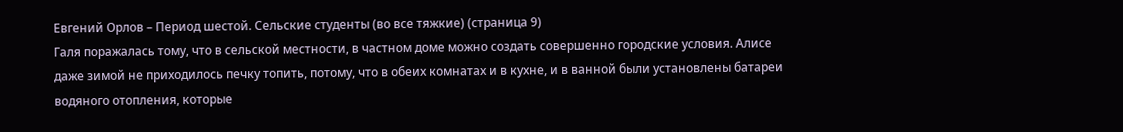Евгений Орлов – Период шестой. Сельские студенты (во все тяжкие) (страница 9)
Галя поражалась тому, что в сельской местности, в частном доме можно создать совершенно городские условия. Алисе даже зимой не приходилось печку топить, потому, что в обеих комнатах и в кухне, и в ванной были установлены батареи водяного отопления, которые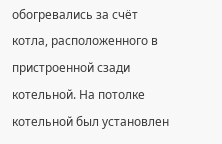обогревались за счёт котла, расположенного в пристроенной сзади котельной. На потолке котельной был установлен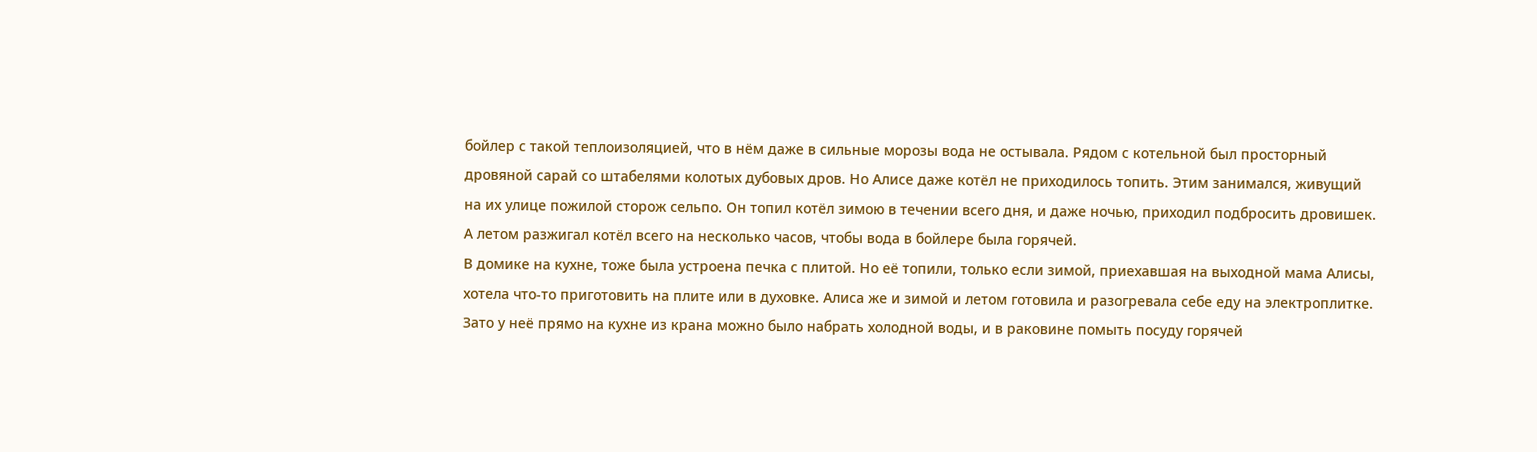бойлер с такой теплоизоляцией, что в нём даже в сильные морозы вода не остывала. Рядом с котельной был просторный дровяной сарай со штабелями колотых дубовых дров. Но Алисе даже котёл не приходилось топить. Этим занимался, живущий на их улице пожилой сторож сельпо. Он топил котёл зимою в течении всего дня, и даже ночью, приходил подбросить дровишек. А летом разжигал котёл всего на несколько часов, чтобы вода в бойлере была горячей.
В домике на кухне, тоже была устроена печка с плитой. Но её топили, только если зимой, приехавшая на выходной мама Алисы, хотела что-то приготовить на плите или в духовке. Алиса же и зимой и летом готовила и разогревала себе еду на электроплитке. Зато у неё прямо на кухне из крана можно было набрать холодной воды, и в раковине помыть посуду горячей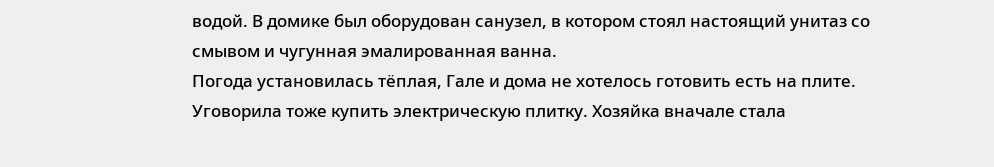водой. В домике был оборудован санузел, в котором стоял настоящий унитаз со смывом и чугунная эмалированная ванна.
Погода установилась тёплая, Гале и дома не хотелось готовить есть на плите. Уговорила тоже купить электрическую плитку. Хозяйка вначале стала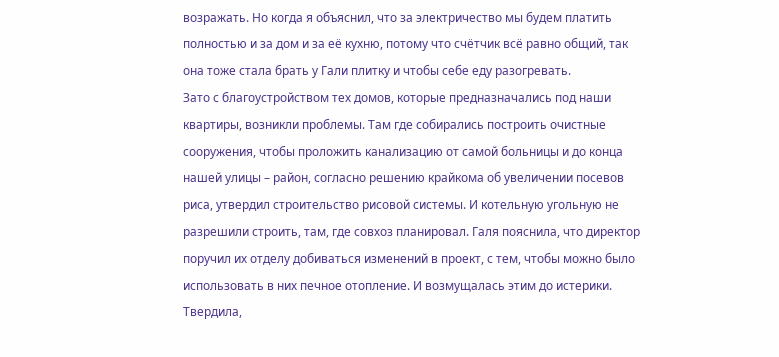возражать. Но когда я объяснил, что за электричество мы будем платить полностью и за дом и за её кухню, потому что счётчик всё равно общий, так она тоже стала брать у Гали плитку и чтобы себе еду разогревать.
Зато с благоустройством тех домов, которые предназначались под наши квартиры, возникли проблемы. Там где собирались построить очистные сооружения, чтобы проложить канализацию от самой больницы и до конца нашей улицы – район, согласно решению крайкома об увеличении посевов риса, утвердил строительство рисовой системы. И котельную угольную не разрешили строить, там, где совхоз планировал. Галя пояснила, что директор поручил их отделу добиваться изменений в проект, с тем, чтобы можно было использовать в них печное отопление. И возмущалась этим до истерики. Твердила,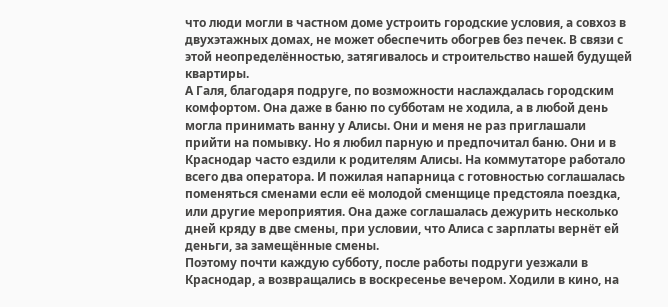что люди могли в частном доме устроить городские условия, а совхоз в двухэтажных домах, не может обеспечить обогрев без печек. В связи с этой неопределённостью, затягивалось и строительство нашей будущей квартиры.
А Галя, благодаря подруге, по возможности наслаждалась городским комфортом. Она даже в баню по субботам не ходила, а в любой день могла принимать ванну у Алисы. Они и меня не раз приглашали прийти на помывку. Но я любил парную и предпочитал баню. Они и в Краснодар часто ездили к родителям Алисы. На коммутаторе работало всего два оператора. И пожилая напарница с готовностью соглашалась поменяться сменами если её молодой сменщице предстояла поездка, или другие мероприятия. Она даже соглашалась дежурить несколько дней кряду в две смены, при условии, что Алиса с зарплаты вернёт ей деньги, за замещённые смены.
Поэтому почти каждую субботу, после работы подруги уезжали в Краснодар, а возвращались в воскресенье вечером. Ходили в кино, на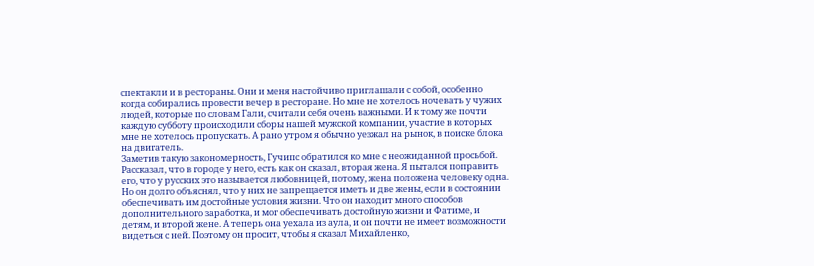спектакли и в рестораны. Они и меня настойчиво приглашали с собой, особенно когда собирались провести вечер в ресторане. Но мне не хотелось ночевать у чужих людей, которые по словам Гали, считали себя очень важными. И к тому же почти каждую субботу происходили сборы нашей мужской компании, участие в которых мне не хотелось пропускать. А рано утром я обычно уезжал на рынок, в поиске блока на двигатель.
Заметив такую закономерность, Гучипс обратился ко мне с неожиданной просьбой. Рассказал, что в городе у него, есть как он сказал, вторая жена. Я пытался поправить его, что у русских это называется любовницей, потому, жена положена человеку одна. Но он долго объяснял, что у них не запрещается иметь и две жены, если в состоянии обеспечивать им достойные условия жизни. Что он находит много способов дополнительного заработка, и мог обеспечивать достойную жизни и Фатиме, и детям, и второй жене. А теперь она уехала из аула, и он почти не имеет возможности видеться с ней. Поэтому он просит, чтобы я сказал Михайленко,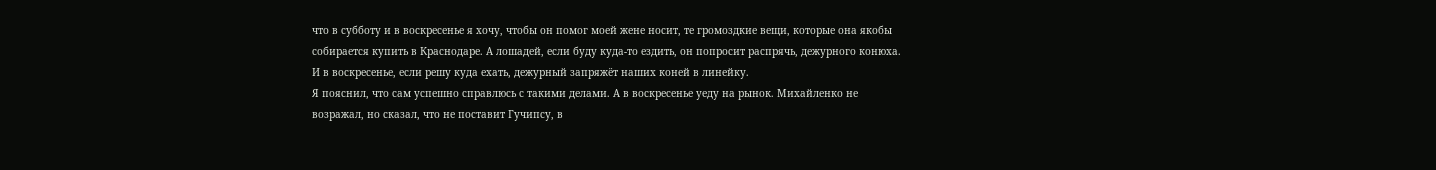что в субботу и в воскресенье я хочу, чтобы он помог моей жене носит, те громоздкие вещи, которые она якобы собирается купить в Краснодаре. А лошадей, если буду куда-то ездить, он попросит распрячь, дежурного конюха. И в воскресенье, если решу куда ехать, дежурный запряжёт наших коней в линейку.
Я пояснил, что сам успешно справлюсь с такими делами. А в воскресенье уеду на рынок. Михайленко не возражал, но сказал, что не поставит Гучипсу, в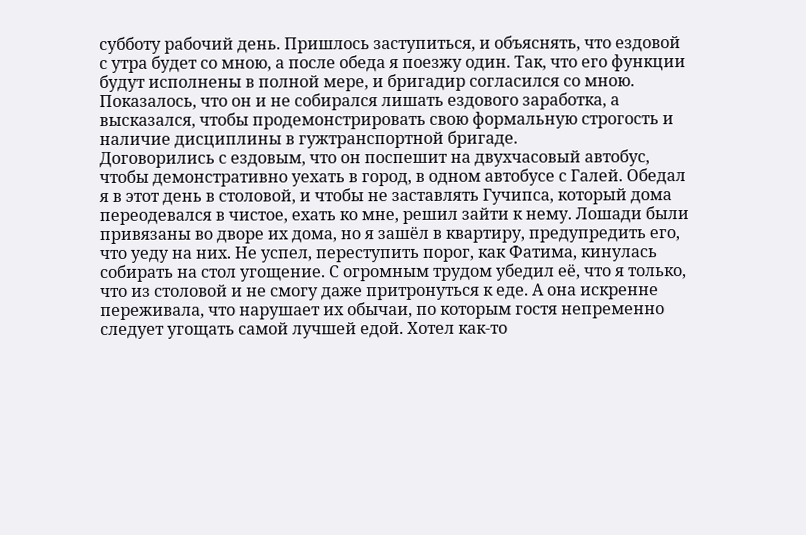субботу рабочий день. Пришлось заступиться, и объяснять, что ездовой с утра будет со мною, а после обеда я поезжу один. Так, что его функции будут исполнены в полной мере, и бригадир согласился со мною. Показалось, что он и не собирался лишать ездового заработка, а высказался, чтобы продемонстрировать свою формальную строгость и наличие дисциплины в гужтранспортной бригаде.
Договорились с ездовым, что он поспешит на двухчасовый автобус, чтобы демонстративно уехать в город, в одном автобусе с Галей. Обедал я в этот день в столовой, и чтобы не заставлять Гучипса, который дома переодевался в чистое, ехать ко мне, решил зайти к нему. Лошади были привязаны во дворе их дома, но я зашёл в квартиру, предупредить его, что уеду на них. Не успел, переступить порог, как Фатима, кинулась собирать на стол угощение. С огромным трудом убедил её, что я только, что из столовой и не смогу даже притронуться к еде. А она искренне переживала, что нарушает их обычаи, по которым гостя непременно следует угощать самой лучшей едой. Хотел как-то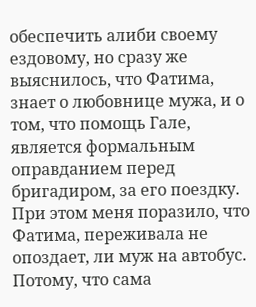обеспечить алиби своему ездовому, но сразу же выяснилось, что Фатима, знает о любовнице мужа, и о том, что помощь Гале, является формальным оправданием перед бригадиром, за его поездку. При этом меня поразило, что Фатима, переживала не опоздает, ли муж на автобус. Потому, что сама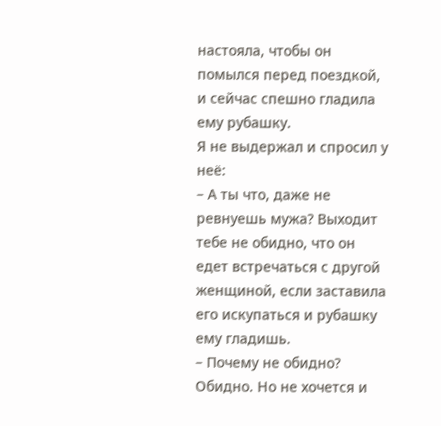настояла, чтобы он помылся перед поездкой, и сейчас спешно гладила ему рубашку.
Я не выдержал и спросил у неё:
– А ты что, даже не ревнуешь мужа? Выходит тебе не обидно, что он едет встречаться с другой женщиной, если заставила его искупаться и рубашку ему гладишь.
– Почему не обидно? Обидно. Но не хочется и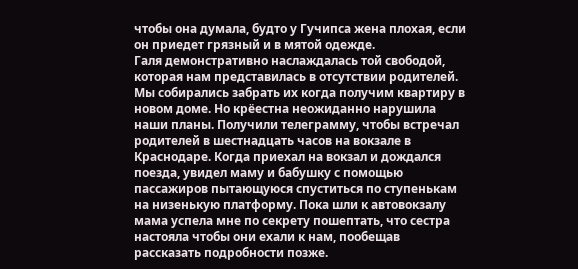чтобы она думала, будто у Гучипса жена плохая, если он приедет грязный и в мятой одежде.
Галя демонстративно наслаждалась той свободой, которая нам представилась в отсутствии родителей. Мы собирались забрать их когда получим квартиру в новом доме. Но крёестна неожиданно нарушила наши планы. Получили телеграмму, чтобы встречал родителей в шестнадцать часов на вокзале в Краснодаре. Когда приехал на вокзал и дождался поезда, увидел маму и бабушку с помощью пассажиров пытающуюся спуститься по ступенькам на низенькую платформу. Пока шли к автовокзалу мама успела мне по секрету пошептать, что сестра настояла чтобы они ехали к нам, пообещав рассказать подробности позже.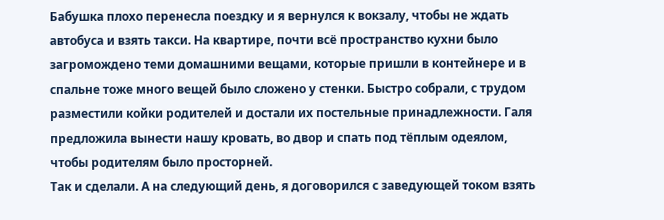Бабушка плохо перенесла поездку и я вернулся к вокзалу, чтобы не ждать автобуса и взять такси. На квартире, почти всё пространство кухни было загромождено теми домашними вещами, которые пришли в контейнере и в спальне тоже много вещей было сложено у стенки. Быстро собрали, с трудом разместили койки родителей и достали их постельные принадлежности. Галя предложила вынести нашу кровать, во двор и спать под тёплым одеялом, чтобы родителям было просторней.
Так и сделали. А на следующий день, я договорился с заведующей током взять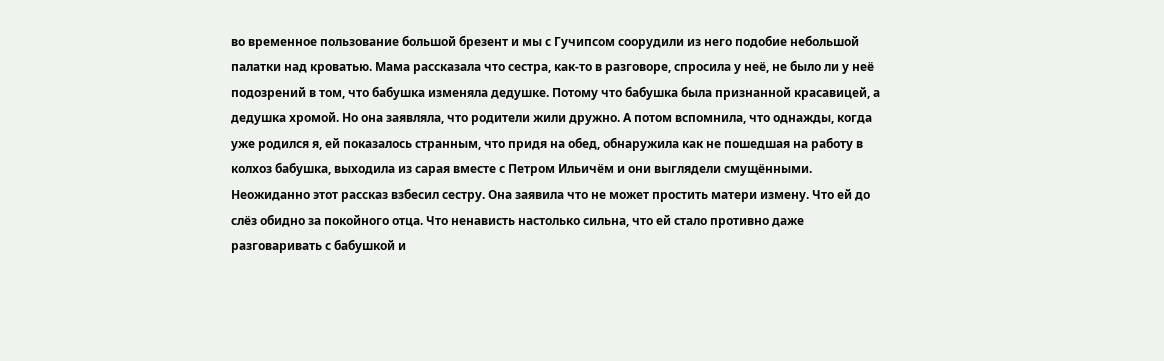во временное пользование большой брезент и мы с Гучипсом соорудили из него подобие небольшой палатки над кроватью. Мама рассказала что сестра, как-то в разговоре, спросила у неё, не было ли у неё подозрений в том, что бабушка изменяла дедушке. Потому что бабушка была признанной красавицей, а дедушка хромой. Но она заявляла, что родители жили дружно. А потом вспомнила, что однажды, когда уже родился я, ей показалось странным, что придя на обед, обнаружила как не пошедшая на работу в колхоз бабушка, выходила из сарая вместе с Петром Ильичём и они выглядели смущёнными.
Неожиданно этот рассказ взбесил сестру. Она заявила что не может простить матери измену. Что ей до слёз обидно за покойного отца. Что ненависть настолько сильна, что ей стало противно даже разговаривать с бабушкой и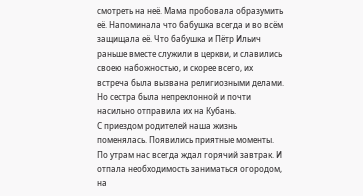смотреть на неё. Мама пробовала образумить её. Напоминала что бабушка всегда и во всём защищала её. Что бабушка и Пётр Ильич раньше вместе служили в церкви, и славились своею набожностью, и скорее всего, их встреча была вызвана религиозными делами. Но сестра была непреклонной и почти насильно отправила их на Кубань.
С приездом родителей наша жизнь поменялась. Появились приятные моменты. По утрам нас всегда ждал горячий завтрак. И отпала необходимость заниматься огородом, на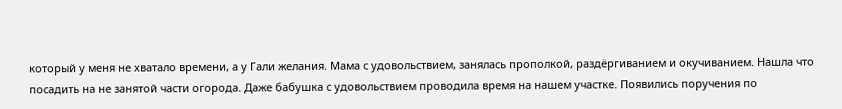который у меня не хватало времени, а у Гали желания. Мама с удовольствием, занялась прополкой, раздёргиванием и окучиванием. Нашла что посадить на не занятой части огорода. Даже бабушка с удовольствием проводила время на нашем участке. Появились поручения по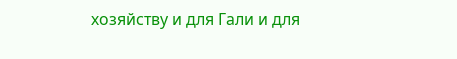хозяйству и для Гали и для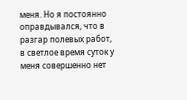меня. Но я постоянно оправдывался, что в разгар полевых работ, в светлое время суток у меня совершенно нет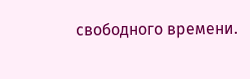свободного времени.